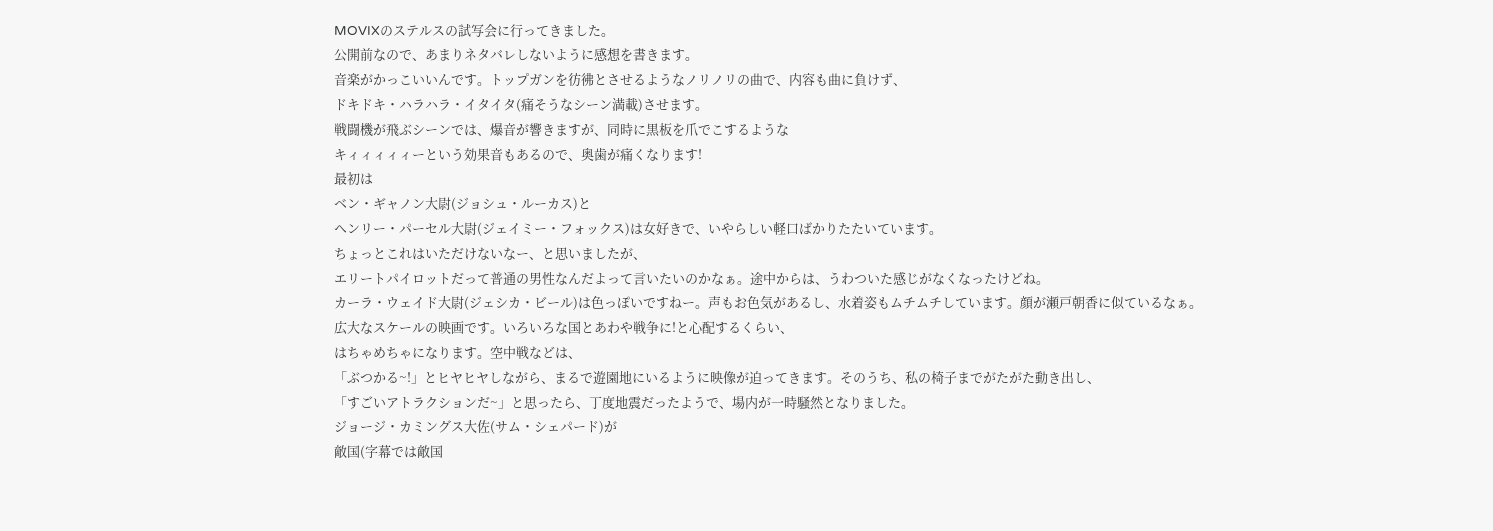MOVIXのステルスの試写会に行ってきました。
公開前なので、あまりネタバレしないように感想を書きます。
音楽がかっこいいんです。トップガンを彷彿とさせるようなノリノリの曲で、内容も曲に負けず、
ドキドキ・ハラハラ・イタイタ(痛そうなシーン満載)させます。
戦闘機が飛ぶシーンでは、爆音が響きますが、同時に黒板を爪でこするような
キィィィィィーという効果音もあるので、奥歯が痛くなります!
最初は
ベン・ギャノン大尉(ジョシュ・ルーカス)と
ヘンリー・パーセル大尉(ジェイミー・フォックス)は女好きで、いやらしい軽口ばかりたたいています。
ちょっとこれはいただけないなー、と思いましたが、
エリートパイロットだって普通の男性なんだよって言いたいのかなぁ。途中からは、うわついた感じがなくなったけどね。
カーラ・ウェイド大尉(ジェシカ・ビール)は色っぽいですねー。声もお色気があるし、水着姿もムチムチしています。顔が瀬戸朝香に似ているなぁ。
広大なスケールの映画です。いろいろな国とあわや戦争に!と心配するくらい、
はちゃめちゃになります。空中戦などは、
「ぶつかる~!」とヒヤヒヤしながら、まるで遊園地にいるように映像が迫ってきます。そのうち、私の椅子までがたがた動き出し、
「すごいアトラクションだ~」と思ったら、丁度地震だったようで、場内が一時騒然となりました。
ジョージ・カミングス大佐(サム・シェパード)が
敵国(字幕では敵国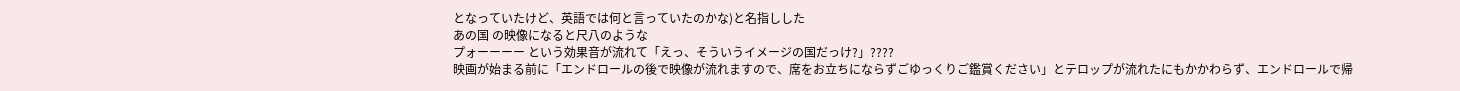となっていたけど、英語では何と言っていたのかな)と名指しした
あの国 の映像になると尺八のような
プォーーーー という効果音が流れて「えっ、そういうイメージの国だっけ?」????
映画が始まる前に「エンドロールの後で映像が流れますので、席をお立ちにならずごゆっくりご鑑賞ください」とテロップが流れたにもかかわらず、エンドロールで帰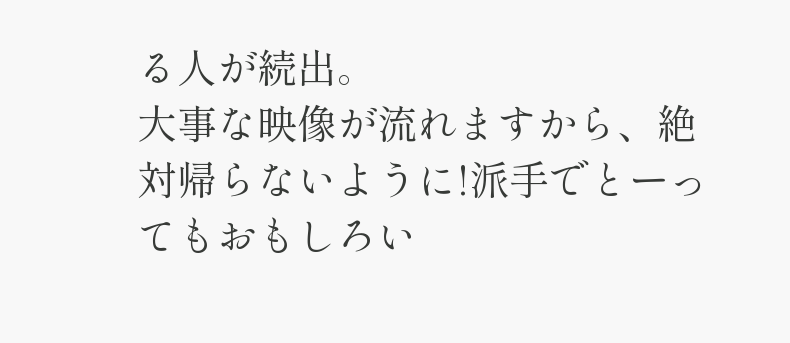る人が続出。
大事な映像が流れますから、絶対帰らないように!派手でとーってもおもしろい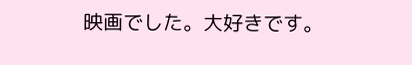映画でした。大好きです。